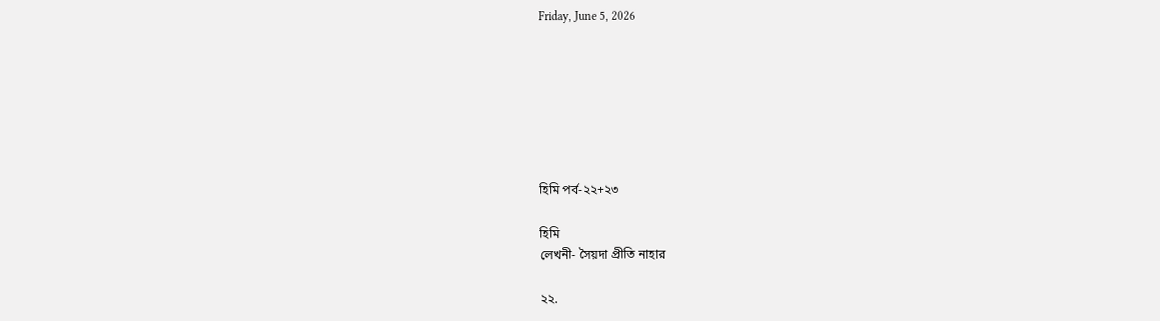Friday, June 5, 2026







হিমি পর্ব-২২+২৩

হিমি
লেখনী- সৈয়দা প্রীতি নাহার

২২.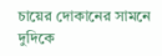চায়ের দোকানের সামনে দুদিকে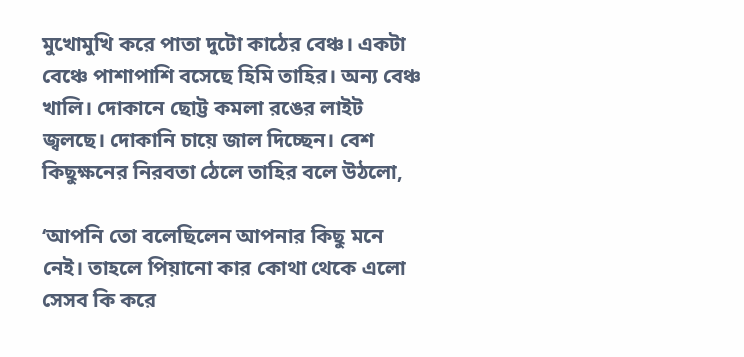মুখোমুখি করে পাতা দুটো কাঠের বেঞ্চ। একটা বেঞ্চে পাশাপাশি বসেছে হিমি তাহির। অন্য বেঞ্চ খালি। দোকানে ছোট্ট কমলা রঙের লাইট জ্বলছে। দোকানি চায়ে জাল দিচ্ছেন। বেশ কিছুক্ষনের নিরবতা ঠেলে তাহির বলে উঠলো,

‘আপনি তো বলেছিলেন আপনার কিছু মনে নেই। তাহলে পিয়ানো কার কোথা থেকে এলো সেসব কি করে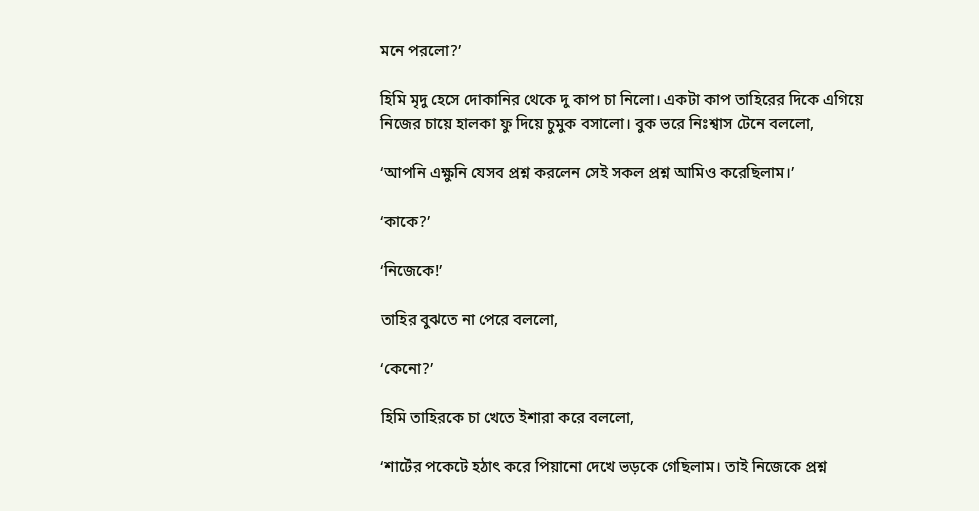মনে পরলো?’

হিমি মৃদু হেসে দোকানির থেকে দু কাপ চা নিলো। একটা কাপ তাহিরের দিকে এগিয়ে নিজের চায়ে হালকা ফু দিয়ে চুমুক বসালো। বুক ভরে নিঃশ্বাস টেনে বললো,

‘আপনি এক্ষুনি যেসব প্রশ্ন করলেন সেই সকল প্রশ্ন আমিও করেছিলাম।’

‘কাকে?’

‘নিজেকে!’

তাহির বুঝতে না পেরে বললো,

‘কেনো?’

হিমি তাহিরকে চা খেতে ইশারা করে বললো,

‘শার্টের পকেটে হঠাৎ করে পিয়ানো দেখে ভড়কে গেছিলাম। তাই নিজেকে প্রশ্ন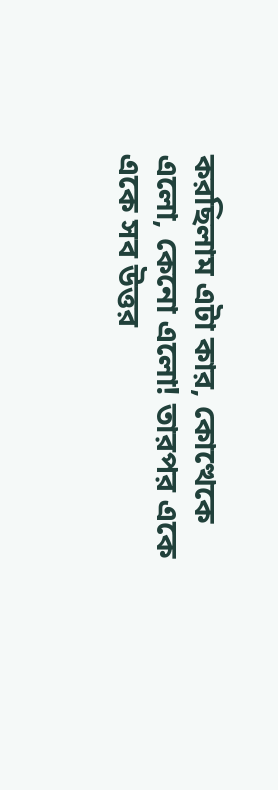করছিলাম এটা কার, কোত্থেকে এলো, কেনো এলো! তারপর একে একে সব উত্তর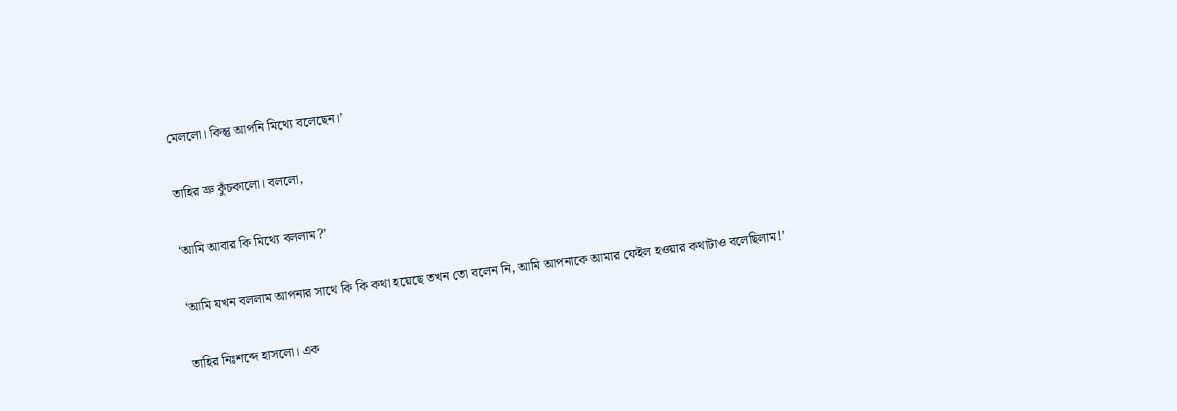মেললো। কিন্তু আপনি মিথ্যে বলেছেন।’

তাহির ভ্রু কুঁচকালো। বললো,

‘আমি আবার কি মিথ্যে বললাম?’

‘আমি যখন বললাম আপনার সাথে কি কি কথা হয়েছে তখন তো বলেন নি, আমি আপনাকে আমার ফেইল হ‌ওয়ার কথাটাও বলেছিলাম!’

তাহির নিঃশব্দে হাসলো। এক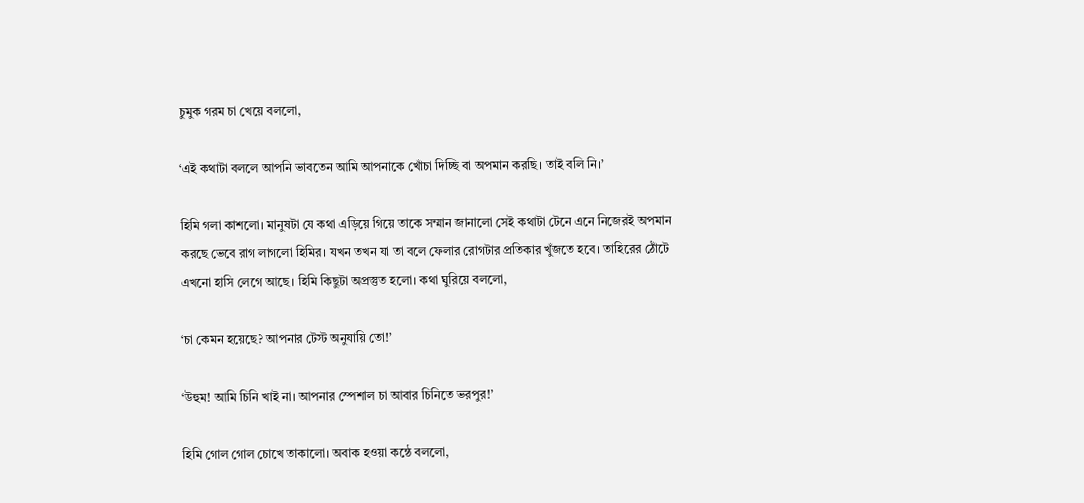চুমুক গরম চা খেয়ে বললো,

‘এই কথাটা বললে আপনি ভাবতেন আমি আপনাকে খোঁচা দিচ্ছি বা অপমান করছি। তাই বলি নি।’

হিমি গলা কাশলো। মানুষটা যে কথা এড়িয়ে গিয়ে তাকে সম্মান জানালো সেই কথাটা টেনে এনে নিজের‌ই অপমান করছে ভেবে রাগ লাগলো হিমির। যখন তখন যা তা বলে ফেলার রোগটার প্রতিকার খুঁজতে হবে। তাহিরের ঠোঁটে এখনো হাসি লেগে আছে। হিমি কিছুটা অপ্রস্তুত হলো। কথা ঘুরিয়ে বললো,

‘চা কেমন হয়েছে? আপনার টেস্ট অনুযায়ি তো!’

‘উহুম! আমি চিনি খাই না। আপনার স্পেশাল চা আবার চিনিতে ভরপুর!’

হিমি গোল গোল চোখে তাকালো। অবাক হ‌ওয়া কন্ঠে বললো,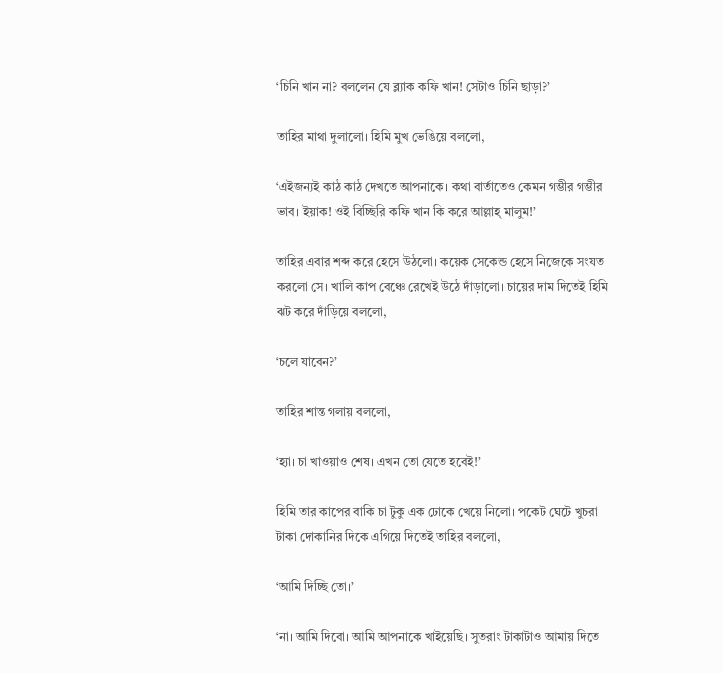‘চিনি খান না? বললেন যে ব্ল্যাক কফি খান! সেটাও চিনি ছাড়া?’

তাহির মাথা দুলালো। হিমি মুখ ভেঙিয়ে বললো,

‘এইজন্য‌ই কাঠ কাঠ দেখতে আপনাকে। কথা বার্তাতেও কেমন গম্ভীর গম্ভীর ভাব। ইয়াক! ওই বিচ্ছিরি কফি খান কি করে আল্লাহ্ মালুম!’

তাহির এবার শব্দ করে হেসে উঠলো। কয়েক সেকেন্ড হেসে নিজেকে সংযত করলো সে। খালি কাপ বেঞ্চে রেখেই উঠে দাঁড়ালো। চায়ের দাম দিতেই হিমি ঝট করে দাঁড়িয়ে বললো,

‘চলে যাবেন?’

তাহির শান্ত গলায় বললো,

‘হ্যা। চা খাওয়াও শেষ। এখন তো যেতে হবেই!’

হিমি তার কাপের বাকি চা টুকু এক ঢোকে খেয়ে নিলো। পকেট ঘেটে খুচরা টাকা দোকানির দিকে এগিয়ে দিতেই তাহির বললো,

‘আমি দিচ্ছি তো।’

‘না। আমি দিবো। আমি আপনাকে খাইয়েছি। সুতরাং টাকাটাও আমায় দিতে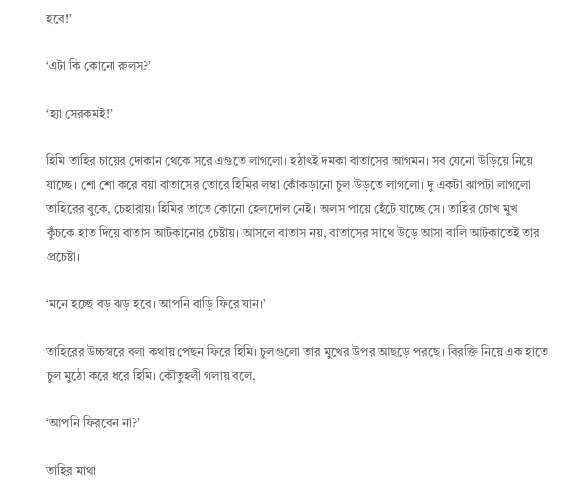হবে!’

‘এটা কি কোনো রুলস?’

‘হ্যা সেরকম‌ই!’

হিমি তাহির চায়ের দোকান থেকে সরে এগুতে লাগলো। হঠাৎ‌ই দমকা বাতাসের আগমন। সব যেনো উড়িয়ে নিয়ে যাচ্ছে। শো শো করে বয়া বাতাসের তোরে হিমির লম্বা কোঁকড়ানো চুল উড়তে লাগলো। দু একটা ঝাপটা লাগলো তাহিরের বুকে, চেহারায়। হিমির তাতে কোনো হেলদোল নেই। অলস পায়ে হেঁটে যাচ্ছে সে। তাহির চোখ মুখ কুঁচকে হাত দিয়ে বাতাস আটকানোর চেষ্টায়। আসলে বাতাস নয়, বাতাসের সাথে উড়ে আসা বালি আটকাতেই তার প্রচেষ্টা।

‘মনে হচ্ছে বড় ঝড় হবে। আপনি বাড়ি ফিরে যান।’

তাহিরের উচ্চস্বরে বলা কথায় পেছন ফিরে হিমি। চুলগুলো তার মুখের উপর আছড়ে পরছে। বিরক্তি নিয়ে এক হাতে চুল মুঠো করে ধরে হিমি। কৌতুহলী গলায় বলে,

‘আপনি ফিরবেন না?’

তাহির মাথা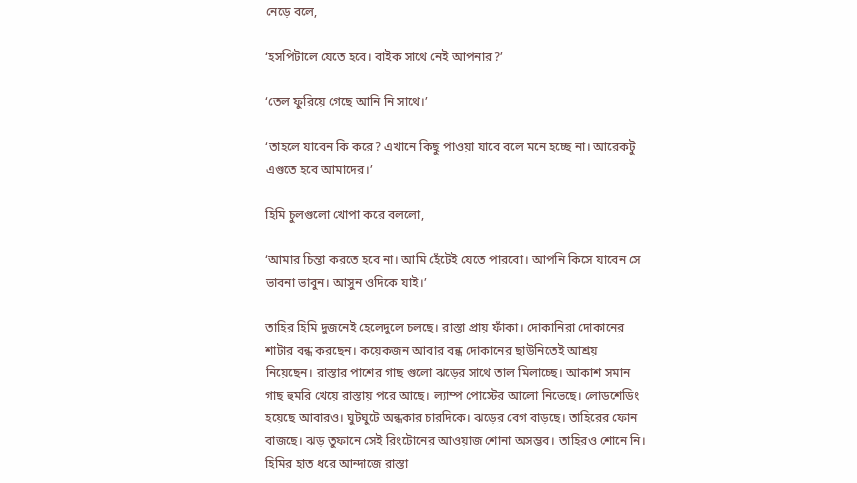নেড়ে বলে,

‘হসপিটালে যেতে হবে। বাইক সাথে নেই আপনার?’

‘তেল ফুরিয়ে গেছে আনি নি সাথে।’

‘তাহলে যাবেন কি করে? এখানে কিছু পাওয়া যাবে বলে মনে হচ্ছে না। আরেকটু এগুতে হবে আমাদের।’

হিমি চুলগুলো খোপা করে বললো,

‘আমার চিন্তা করতে হবে না। আমি হেঁটেই যেতে পারবো। আপনি কিসে যাবেন সে ভাবনা ভাবুন। আসুন ওদিকে যাই।’

তাহির হিমি দুজনেই হেলেদুলে চলছে। রাস্তা প্রায় ফাঁকা। দোকানিরা দোকানের শাটার বন্ধ করছেন। কয়েকজন আবার বন্ধ দোকানের ছাউনিতেই আশ্রয় নিয়েছেন। রাস্তার পাশের গাছ গুলো ঝড়ের সাথে তাল মিলাচ্ছে। আকাশ সমান গাছ হুমরি খেয়ে রাস্তায় পরে আছে। ল্যাম্প পোস্টের আলো নিভেছে। লোডশেডিং হয়েছে আবার‌ও। ঘুটঘুটে অন্ধকার চারদিকে। ঝড়ের বেগ বাড়ছে। তাহিরের ফোন বাজছে। ঝড় তুফানে সেই রিংটোনের আওয়াজ শোনা অসম্ভব। তাহির‌ও শোনে নি। হিমির হাত ধরে আন্দাজে রাস্তা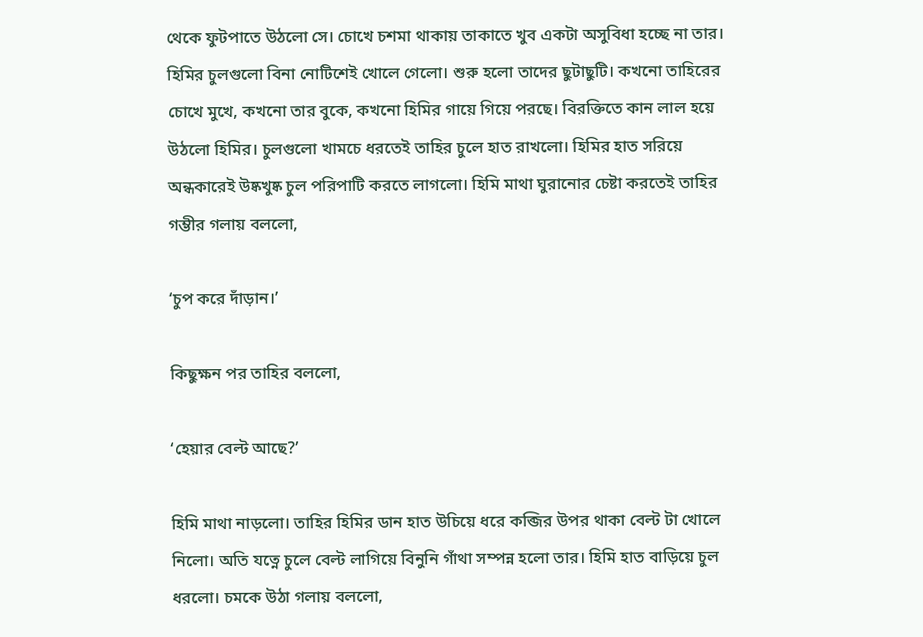থেকে ফুটপাতে উঠলো সে। চোখে চশমা থাকায় তাকাতে খুব একটা অসুবিধা হচ্ছে না তার। হিমির চুলগুলো বিনা নোটিশেই খোলে গেলো। শুরু হলো তাদের ছুটাছুটি। কখনো তাহিরের চোখে মুখে, কখনো তার বুকে, কখনো হিমির গায়ে গিয়ে পরছে। বিরক্তিতে কান লাল হয়ে উঠলো হিমির। চুলগুলো খামচে ধরতেই তাহির চুলে হাত রাখলো। হিমির হাত সরিয়ে অন্ধকারেই উষ্কখুষ্ক চুল পরিপাটি করতে লাগলো। হিমি মাথা ঘুরানোর চেষ্টা করতেই তাহির গম্ভীর গলায় বললো,

‘চুপ করে দাঁড়ান।’

কিছুক্ষন পর তাহির বললো,

‘হেয়ার বেল্ট আছে?’

হিমি মাথা নাড়লো। তাহির হিমির ডান হাত উচিয়ে ধরে কব্জির উপর থাকা বেল্ট টা খোলে নিলো। অতি যত্নে চুলে বেল্ট লাগিয়ে বিনুনি গাঁথা সম্পন্ন হলো তার। হিমি হাত বাড়িয়ে চুল ধরলো। চমকে উঠা গলায় বললো,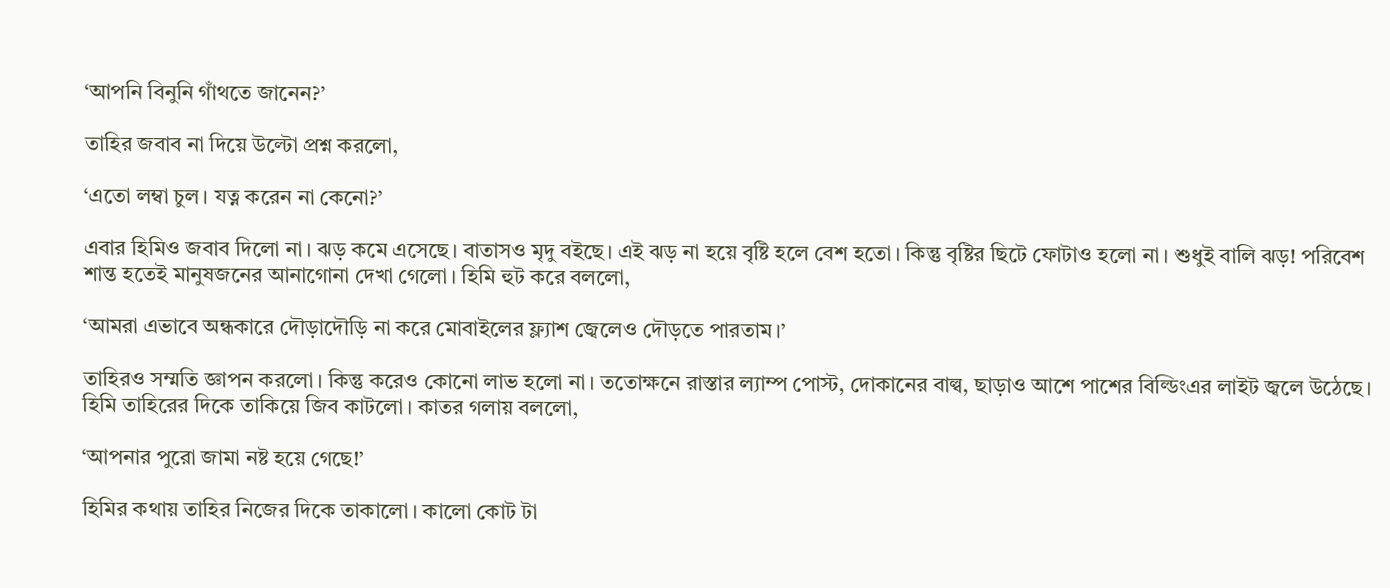‘আপনি বিনুনি গাঁথতে জানেন?’

তাহির জবাব না দিয়ে উল্টো প্রশ্ন করলো,

‘এতো লম্বা চুল। যত্ন করেন না কেনো?’

এবার হিমিও জবাব দিলো না। ঝড় কমে এসেছে। বাতাস‌ও মৃদু ব‌ইছে। এই ঝড় না হয়ে বৃষ্টি হলে বেশ হতো। কিন্তু বৃষ্টির ছিটে ফোটাও হলো না। শুধুই বালি ঝড়! পরিবেশ শান্ত হতেই মানুষজনের আনাগোনা দেখা গেলো। হিমি হুট করে বললো,

‘আমরা এভাবে অন্ধকারে দৌড়াদৌড়ি না করে মোবাইলের ফ্ল্যাশ জ্বেলেও দৌড়তে পারতাম।’

তাহির‌ও সম্মতি জ্ঞাপন করলো। কিন্তু করেও কোনো লাভ হলো না। ততোক্ষনে রাস্তার ল্যাম্প পোস্ট, দোকানের বাল্ব, ছাড়াও আশে পাশের বিল্ডিংএর লাইট জ্বলে উঠেছে। হিমি তাহিরের দিকে তাকিয়ে জিব কাটলো। কাতর গলায় বললো,

‘আপনার পুরো জামা নষ্ট হয়ে গেছে!’

হিমির কথায় তাহির নিজের দিকে তাকালো। কালো কোট টা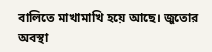বালিতে মাখামাখি হয়ে আছে। জুতোর অবস্থা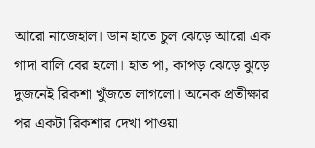আরো নাজেহাল। ডান হাতে চুল ঝেড়ে আরো এক গাদা বালি বের হলো। হাত পা, কাপড় ঝেড়ে ঝুড়ে দুজনেই রিকশা খুঁজতে লাগলো। অনেক প্রতীক্ষার পর একটা রিকশার দেখা পাওয়া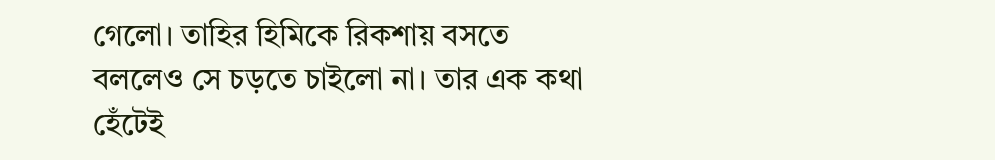গেলো। তাহির হিমিকে রিকশায় বসতে বললেও সে চড়তে চাইলো না। তার এক কথা হেঁটেই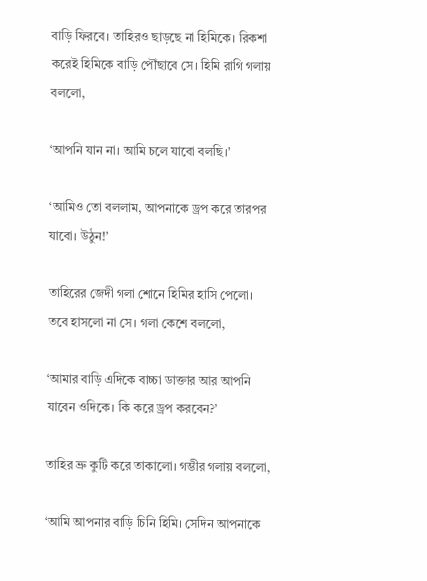বাড়ি ফিরবে। তাহির‌ও ছাড়ছে না হিমিকে। রিকশা করেই হিমিকে বাড়ি পৌঁছাবে সে। হিমি রাগি গলায় বললো,

‘আপনি যান না। আমি চলে যাবো বলছি।’

‘আমিও তো বললাম, আপনাকে ড্রপ করে তারপর যাবো। উঠুন!’

তাহিরের জেদী গলা শোনে হিমির হাসি পেলো। তবে হাসলো না সে। গলা কেশে বললো,

‘আমার বাড়ি এদিকে বাচ্চা ডাক্তার আর আপনি যাবেন ওদিকে। কি করে ড্রপ করবেন?’

তাহির ভ্রু কুটি করে তাকালো। গম্ভীর গলায় বললো,

‘আমি আপনার বাড়ি চিনি হিমি। সেদিন আপনাকে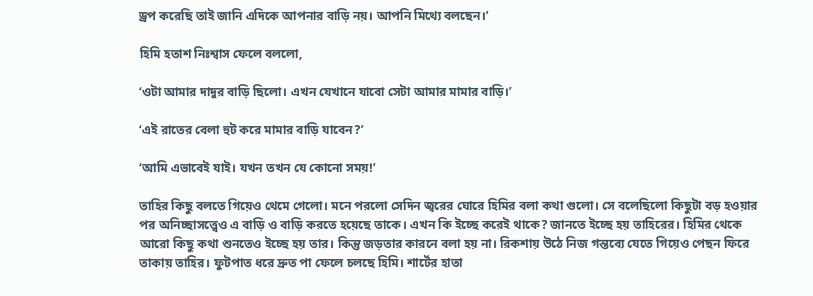ড্রপ করেছি তাই জানি এদিকে আপনার বাড়ি নয়। আপনি মিথ্যে বলছেন।’

হিমি হতাশ নিঃশ্বাস ফেলে বললো,

‘ওটা আমার দাদুর বাড়ি ছিলো। এখন যেখানে যাবো সেটা আমার মামার বাড়ি।’

‘এই রাতের বেলা হুট করে মামার বাড়ি যাবেন?’

‘আমি এভাবেই যাই। যখন তখন যে কোনো সময়!’

তাহির কিছু বলতে গিয়েও থেমে গেলো। মনে পরলো সেদিন জ্বরের ঘোরে হিমির বলা কথা গুলো। সে বলেছিলো কিছুটা বড় হ‌ওয়ার পর অনিচ্ছাসত্ত্বেও এ বাড়ি ও বাড়ি করতে হয়েছে তাকে। এখন কি ইচ্ছে করেই থাকে? জানতে ইচ্ছে হয় তাহিরের। হিমির থেকে আরো কিছু কথা শুনতেও ইচ্ছে হয় তার। কিন্তু জড়তার কারনে বলা হয় না। রিকশায় উঠে নিজ গন্তব্যে যেতে গিয়েও পেছন ফিরে তাকায় তাহির। ফুটপাত ধরে দ্রুত পা ফেলে চলছে হিমি। শার্টের হাতা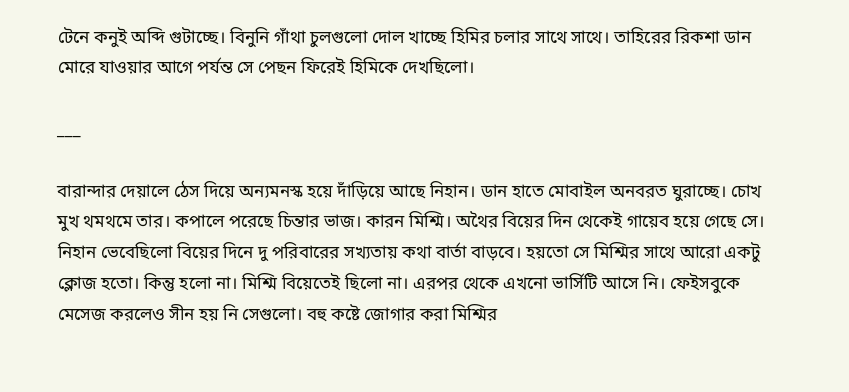টেনে কনুই অব্দি গুটাচ্ছে। বিনুনি গাঁথা চুলগুলো দোল খাচ্ছে হিমির চলার সাথে সাথে। তাহিরের রিকশা ডান মোরে যাওয়ার আগে পর্যন্ত সে পেছন ফিরেই হিমিকে দেখছিলো।

___

বারান্দার দেয়ালে ঠেস দিয়ে অন্যমনস্ক হয়ে দাঁড়িয়ে আছে নিহান। ডান হাতে মোবাইল অনবরত ঘুরাচ্ছে। চোখ মুখ থমথমে তার। কপালে পরেছে চিন্তার ভাজ। কারন মিশ্মি। অথৈর বিয়ের দিন থেকেই গায়েব হয়ে গেছে সে। নিহান ভেবেছিলো বিয়ের দিনে দু পরিবারের সখ্যতায় কথা বার্তা বাড়বে। হয়তো সে মিশ্মির সাথে আরো একটু ক্লোজ হতো। কিন্তু হলো না। মিশ্মি বিয়েতেই ছিলো না। এরপর থেকে এখনো ভার্সিটি আসে নি। ফেইসবুকে মেসেজ করলেও সীন হয় নি সেগুলো। বহু কষ্টে জোগার করা মিশ্মির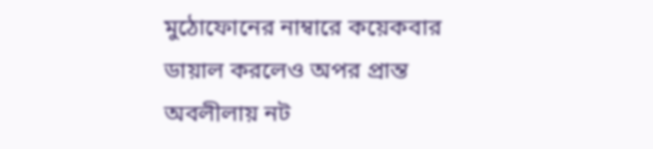মুঠোফোনের নাম্বারে কয়েকবার ডায়াল করলেও অপর প্রান্ত অবলীলায় নট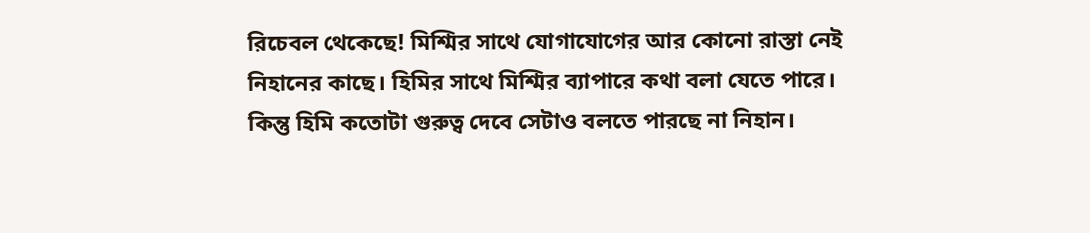রিচেবল থেকেছে! মিশ্মির সাথে যোগাযোগের আর কোনো রাস্তা নেই নিহানের কাছে। হিমির সাথে মিশ্মির ব্যাপারে কথা বলা যেতে পারে। কিন্তু হিমি কতোটা গুরুত্ব দেবে সেটাও বলতে পারছে না নিহান।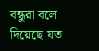বন্ধুরা বলে দিয়েছে যত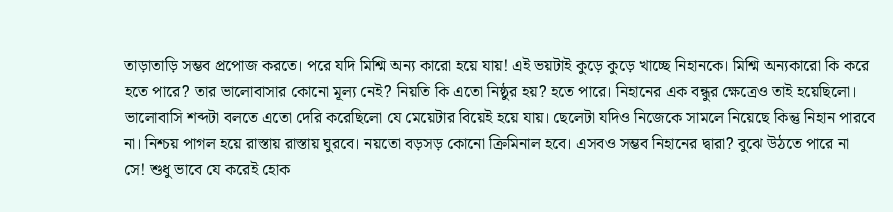তাড়াতাড়ি সম্ভব প্রপোজ করতে। পরে যদি মিশ্মি অন্য কারো হয়ে যায়! এই ভয়টাই কুড়ে কুড়ে খাচ্ছে নিহানকে। মিশ্মি অন্যকারো কি করে হতে পারে? তার ভালোবাসার কোনো মূল্য নেই? নিয়তি কি এতো নিষ্ঠুর হয়? হতে পারে। নিহানের এক বন্ধুর ক্ষেত্রেও তাই হয়েছিলো। ভালোবাসি শব্দটা বলতে এতো দেরি করেছিলো যে মেয়েটার বিয়েই হয়ে যায়। ছেলেটা যদিও নিজেকে সামলে নিয়েছে কিন্তু নিহান পারবে না। নিশ্চয় পাগল হয়ে রাস্তায় রাস্তায় ঘুরবে। নয়তো বড়সড় কোনো ক্রিমিনাল হবে। এসব‌ও সম্ভব নিহানের দ্বারা? বুঝে উঠতে পারে না সে! শুধু ভাবে যে করেই হোক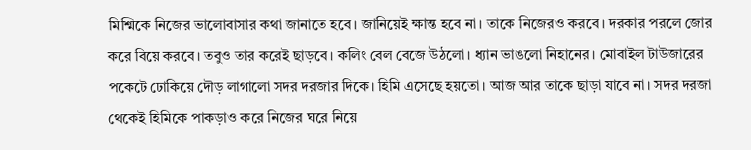মিশ্মিকে নিজের ভালোবাসার কথা জানাতে হবে। জানিয়েই ক্ষান্ত হবে না। তাকে নিজের‌ও করবে। দরকার পরলে জোর করে বিয়ে করবে। তবুও তার করেই ছাড়বে। কলিং বেল বেজে উঠলো। ধ্যান ভাঙলো নিহানের। মোবাইল টাউজারের পকেটে ঢোকিয়ে দৌড় লাগালো সদর দরজার দিকে। হিমি এসেছে হয়তো। আজ আর তাকে ছাড়া যাবে না। সদর দরজা থেকেই হিমিকে পাকড়াও করে নিজের ঘরে নিয়ে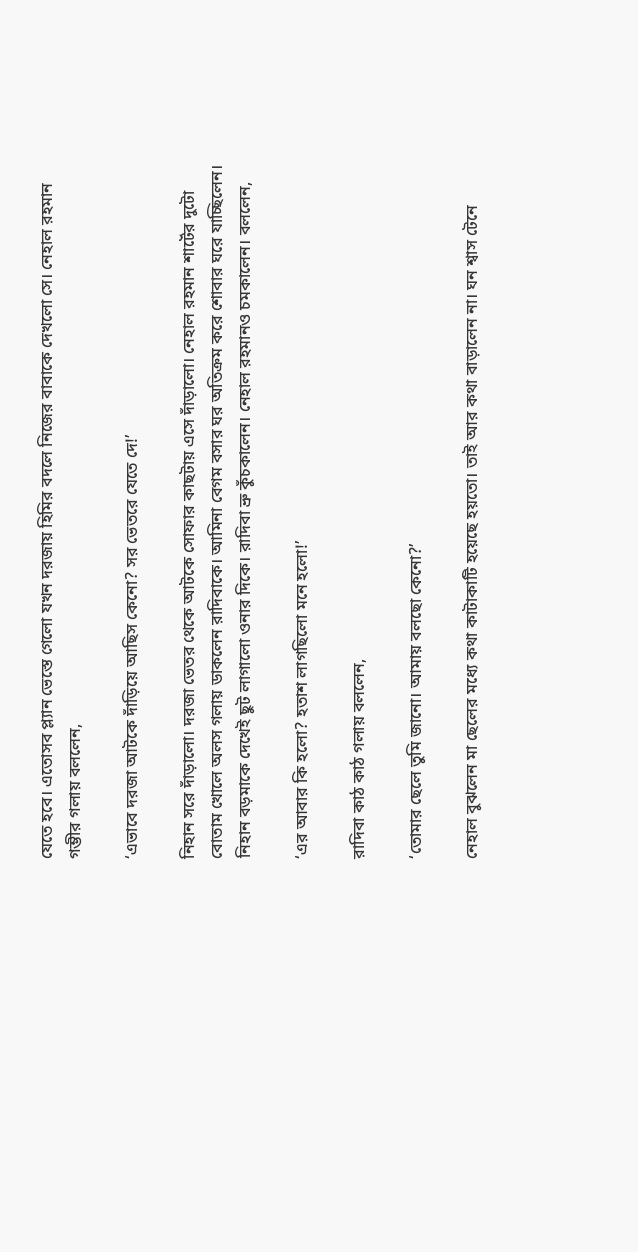যেতে হবে। এতোসব প্ল্যান ভেস্তে গেলো যখন দরজায় হিমির বদলে নিজের বাবাকে দেখলো সে। নেহাল রহমান গম্ভীর গলায় বললেন,

‘এভাবে দরজা আটকে দাঁড়িয়ে আছিস কেনো? সর ভেতরে যেতে দে!’

নিহান সরে দাঁড়ালো। দরজা ভেতর থেকে আটকে সোফার কাছটায় এসে দাঁড়ালো। নেহাল রহমান শার্টের দুটো বোতাম খোলে অলস গলায় ডাকলেন রাদিবাকে। আমিনা বেগম বসার ঘর অতিক্রম করে শোবার ঘরে যাচ্ছিলেন। নিহান বড়মাকে দেখেই ছুট লাগালো ওনার দিকে। রাদিবা ভ্রু কুঁচকালেন। নেহাল রহমান‌ও চমকালেন। বললেন,

‘এর আবার কি হলো? হতাশ লাগছিলো মনে হলো!’

রাদিবা কাঠ কাঠ গলায় বললেন,

‘তোমার ছেলে তুমি জানো। আমায় বলছো কেনো?’

নেহাল বুঝলেন মা ছেলের মধ্যে কথা কাটাকাটি হয়েছে হয়তো। তাই আর কথা বাড়ালেন না। ঘন শ্বাস টেনে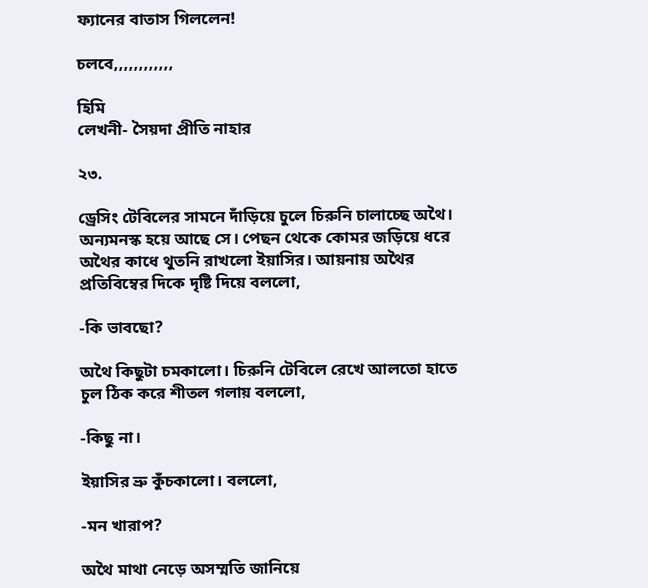ফ্যানের বাতাস গিললেন!

চলবে,,,,,,,,,,,,

হিমি
লেখনী- সৈয়দা প্রীতি নাহার

২৩.

ড্রেসিং টেবিলের সামনে দাঁড়িয়ে চুলে চিরুনি চালাচ্ছে অথৈ। অন্যমনস্ক হয়ে আছে সে। পেছন থেকে কোমর জড়িয়ে ধরে অথৈর কাধে থুতনি রাখলো ইয়াসির। আয়নায় অথৈর প্রতিবিম্বের দিকে দৃষ্টি দিয়ে বললো,

-কি ভাবছো?

অথৈ কিছুটা চমকালো। চিরুনি টেবিলে রেখে আলতো হাতে চুল ঠিক করে শীতল গলায় বললো,

-কিছু না।

ইয়াসির ভ্রু কুঁচকালো। বললো,

-মন খারাপ?

অথৈ মাথা নেড়ে অসম্মতি জানিয়ে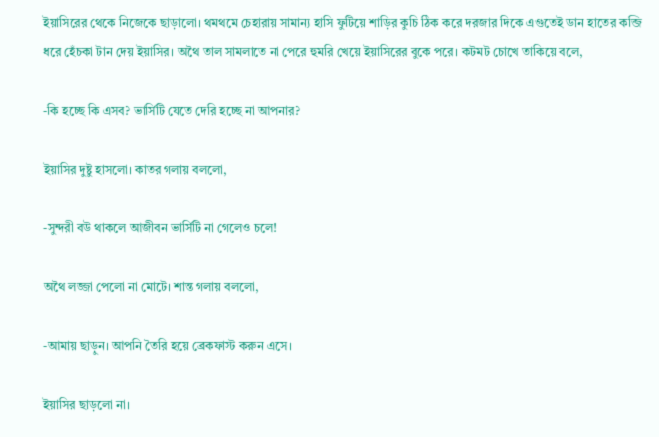ইয়াসিরের থেকে নিজেকে ছাড়ালো। থমথমে চেহারায় সামান্য হাসি ফুটিয়ে শাড়ির কুচি ঠিক করে দরজার দিকে এগুতেই ডান হাতের কব্জি ধরে হেঁচকা টান দেয় ইয়াসির। অথৈ তাল সামলাতে না পেরে হুমরি খেয়ে ইয়াসিরের বুকে পরে। কটমট চোখে তাকিয়ে বলে,

-কি হচ্ছে কি এসব? ভার্সিটি যেতে দেরি হচ্ছে না আপনার?

ইয়াসির দুষ্টু হাসলো। কাতর গলায় বললো,

-সুন্দরী ব‌উ থাকলে আজীবন ভার্সিটি না গেলেও চলে!

অথৈ লজ্জা পেলো না মোটে। শান্ত গলায় বললো,

-আমায় ছাড়ুন। আপনি তৈরি হয়ে ব্রেকফাস্ট করুন এসে।

ইয়াসির ছাড়লো না।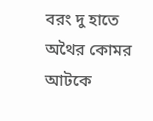বরং দু হাতে অথৈর কোমর আটকে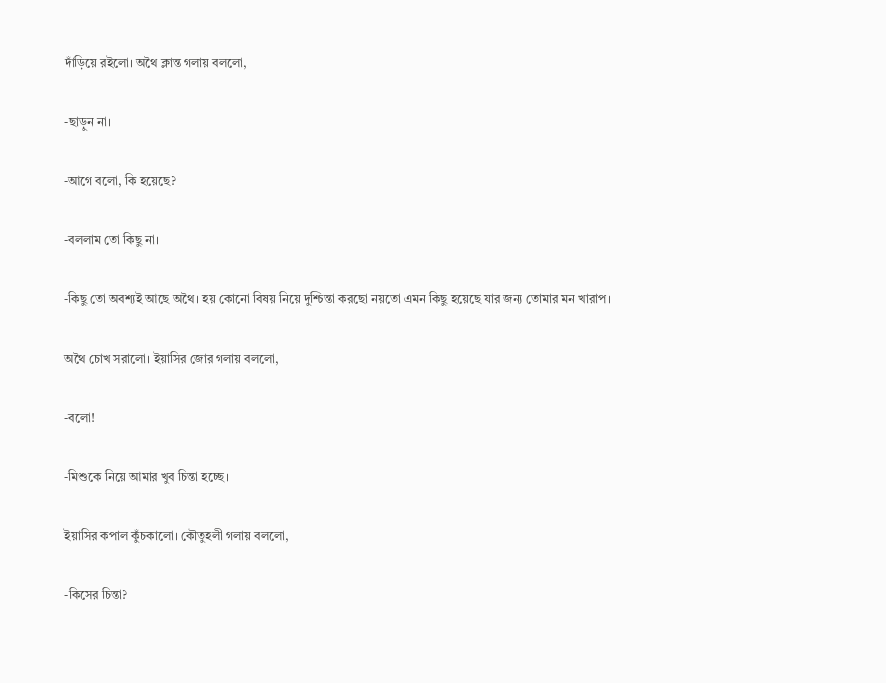দাঁড়িয়ে র‌ইলো। অথৈ ক্লান্ত গলায় বললো,

-ছাড়ুন না।

-আগে বলো, কি হয়েছে?

-বললাম তো কিছু না।

-কিছু তো অবশ্য‌ই আছে অথৈ। হয় কোনো বিষয় নিয়ে দুশ্চিন্তা করছো নয়তো এমন কিছু হয়েছে যার জন্য তোমার মন খারাপ।

অথৈ চোখ সরালো। ইয়াসির জোর গলায় বললো,

-বলো!

-মিশুকে নিয়ে আমার খুব চিন্তা হচ্ছে।

ইয়াসির কপাল কুঁচকালো। কৌতুহলী গলায় বললো,

-কিসের চিন্তা?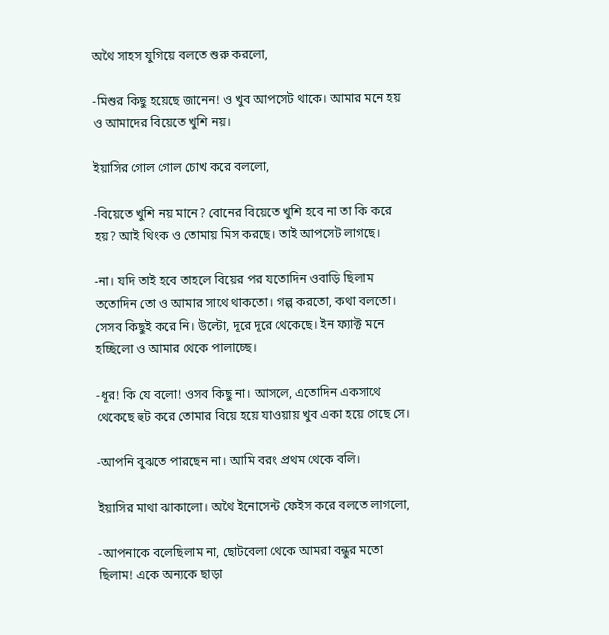অথৈ সাহস যুগিয়ে বলতে শুরু করলো,

-মিশুর কিছু হয়েছে জানেন! ও খুব আপসেট থাকে। আমার মনে হয় ও আমাদের বিয়েতে খুশি নয়।

ইয়াসির গোল গোল চোখ করে বললো,

-বিয়েতে খুশি নয় মানে? বোনের বিয়েতে খুশি হবে না তা কি করে হয়? আই থিংক ও তোমায় মিস করছে। তাই আপসেট লাগছে।

-না। যদি তাই হবে তাহলে বিয়ের পর যতোদিন ওবাড়ি ছিলাম ততোদিন তো ও আমার সাথে থাকতো। গল্প করতো, কথা বলতো। সেসব কিছুই করে নি। উল্টো, দূরে দূরে থেকেছে। ইন ফ্যাক্ট মনে হচ্ছিলো ও আমার থেকে পালাচ্ছে।

-ধূর! কি যে বলো! ওসব কিছু না। আসলে, এতোদিন একসাথে থেকেছে হুট করে তোমার বিয়ে হয়ে যাওয়ায় খুব একা হয়ে গেছে সে।

-আপনি বুঝতে পারছেন না। আমি বরং প্রথম থেকে বলি।

ইয়াসির মাথা ঝাকালো। অথৈ ইনোসেন্ট ফেইস করে বলতে লাগলো,

-আপনাকে বলেছিলাম না, ছোটবেলা থেকে আমরা বন্ধুর মতো ছিলাম! একে অন্যকে ছাড়া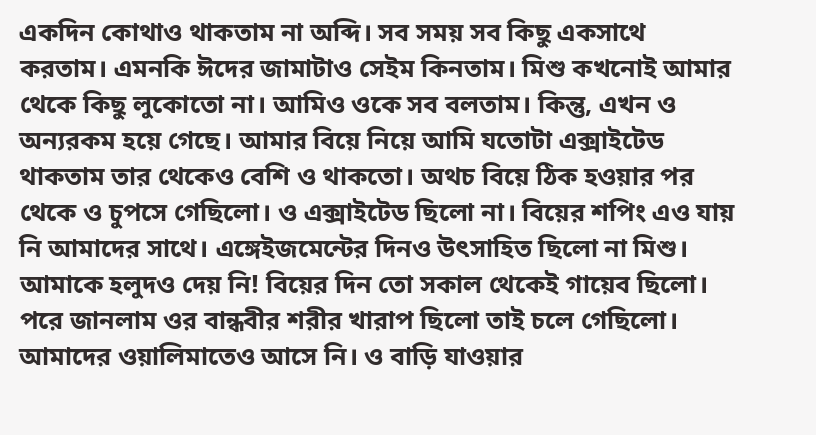একদিন কোথাও থাকতাম না অব্দি। সব সময় সব কিছু একসাথে করতাম। এমনকি ঈদের জামাটাও সেইম কিনতাম। মিশু কখনোই আমার থেকে কিছু লুকোতো না। আমিও ওকে সব বলতাম। কিন্তু, এখন ও অন্যরকম হয়ে গেছে। আমার বিয়ে নিয়ে আমি যতোটা এক্সাইটেড থাকতাম তার থেকেও বেশি ও থাকতো। অথচ বিয়ে ঠিক হ‌ওয়ার পর থেকে ও চুপসে গেছিলো। ও এক্সাইটেড ছিলো না। বিয়ের শপিং এও যায় নি আমাদের সাথে। এঙ্গেইজমেন্টের দিন‌ও উৎসাহিত ছিলো না মিশু। আমাকে হলুদ‌ও দেয় নি! বিয়ের দিন তো সকাল থেকেই গায়েব ছিলো। পরে জানলাম ওর বান্ধবীর শরীর খারাপ ছিলো তাই চলে গেছিলো। আমাদের ওয়ালিমাতেও আসে নি। ও বাড়ি যাওয়ার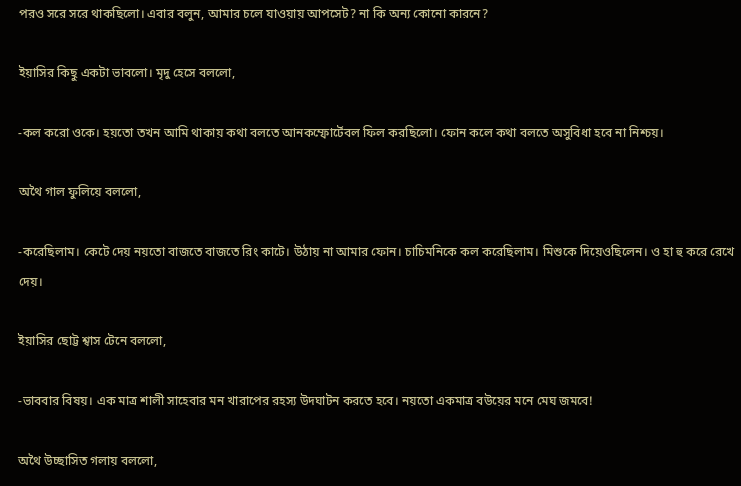পর‌ও সরে সরে থাকছিলো। এবার বলুন, আমার চলে যাওয়ায় আপসেট? না কি অন্য কোনো কারনে?

ইয়াসির কিছু একটা ভাবলো। মৃদু হেসে বললো,

-কল করো ওকে। হয়তো তখন আমি থাকায় কথা বলতে আনকম্ফোর্টেবল ফিল করছিলো। ফোন কলে কথা বলতে অসুবিধা হবে না নিশ্চয়।

অথৈ গাল ফুলিয়ে বললো,

-করেছিলাম। কেটে দেয় নয়তো বাজতে বাজতে রিং কাটে। উঠায় না আমার ফোন। চাচিমনিকে কল করেছিলাম। মিশুকে দিয়েওছিলেন। ও হা হু করে রেখে দেয়।

ইয়াসির ছোট্ট শ্বাস টেনে বললো,

-ভাববার বিষয়। এক মাত্র শালী সাহেবার মন খারাপের রহস্য উদঘাটন করতে হবে। নয়তো একমাত্র ব‌উয়ের মনে মেঘ জমবে!

অথৈ উচ্ছাসিত গলায় বললো,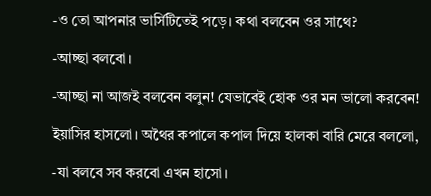-ও তো আপনার ভার্সিটিতেই পড়ে। কথা বলবেন ওর সাথে?

-আচ্ছা বলবো।

-আচ্ছা না আজ‌ই বলবেন বলুন! যেভাবেই হোক ওর মন ভালো করবেন!

ইয়াসির হাসলো। অথৈর কপালে কপাল দিয়ে হালকা বারি মেরে বললো,

-যা বলবে সব করবো এখন হাসো।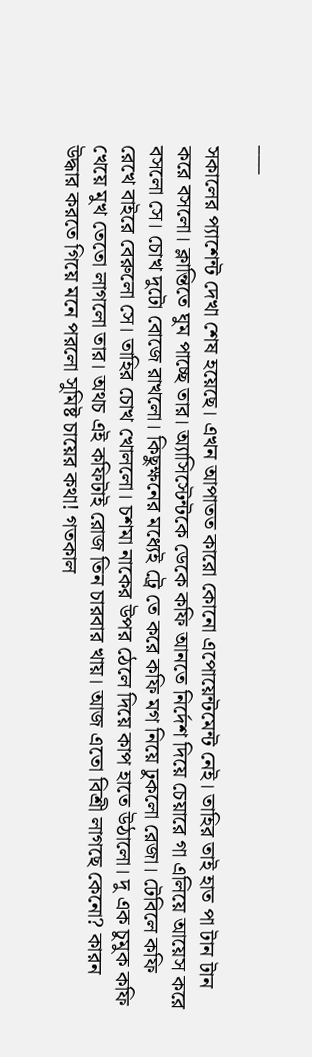___

সকালের প্যাশেন্ট দেখা শেষ হয়েছে। এখন আপাতত কারো কোনো এপোয়েন্টমেন্ট নেই। তাহির তাই হাত পা টান টান করে বসলো। ক্লান্তিতে ঘুম পাচ্ছে তার। অ্যাসিস্টেন্টকে ডেকে কফি আনতে নির্দেশ দিয়ে চেয়ারে গা এলিয়ে আয়েস করে বসলো সে। চোখ দুটো বোজে রাখলো। কিছুক্ষনের মধ্যেই ট্রে তে করে কফি মগ নিয়ে ঢুকলো রেজা। টেবিলে কফি রেখে বাইরে বেরুলো সে। তাহির চোখ খোললো। চশমা নাকের উপর ঠেলে দিয়ে কাপ হাতে উঠালো। দু এক চুমুক কফি খেয়ে মুখ তেতো লাগলো তার। অথচ এই কফিটাই রোজ তিন চারবার খায়। আজ এতো বিশ্রী লাগছে কেনো? কারন উদ্ধার করতে গিয়ে মনে পরলো সুমিষ্ট চায়ের কথা! গতকাল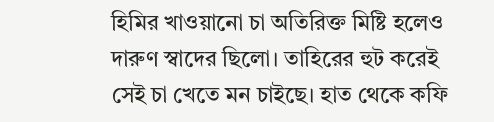হিমির খাওয়ানো চা অতিরিক্ত মিষ্টি হলেও দারুণ স্বাদের ছিলো। তাহিরের হুট করেই সেই চা খেতে মন চাইছে। হাত থেকে কফি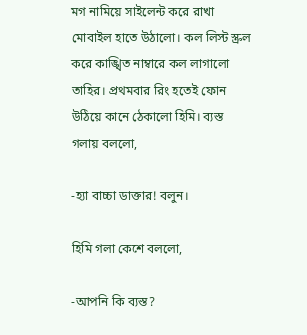মগ নামিয়ে সাইলেন্ট করে রাখা মোবাইল হাতে উঠালো। কল লিস্ট স্ক্রল করে কাঙ্খিত নাম্বারে কল লাগালো তাহির। প্রথমবার রিং হতেই ফোন উঠিয়ে কানে ঠেকালো হিমি। ব্যস্ত গলায় বললো,

-হ্যা বাচ্চা ডাক্তার! বলুন।

হিমি গলা কেশে বললো,

-আপনি কি ব্যস্ত?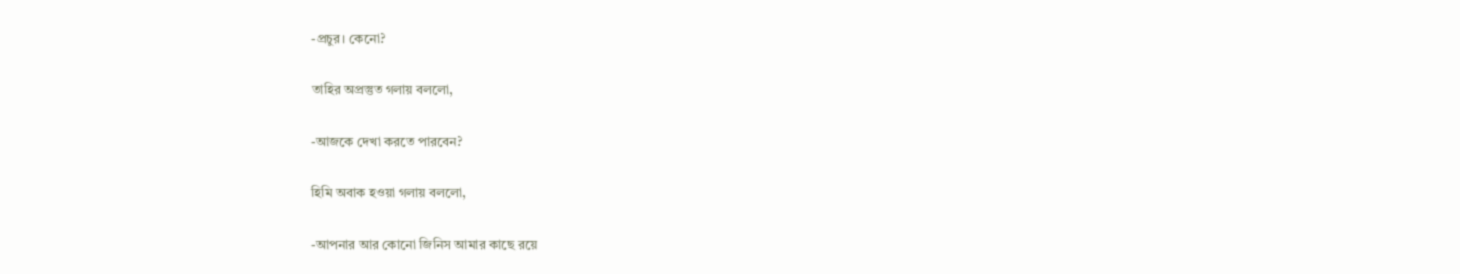-প্রচুর। কেনো?

তাহির অপ্রস্তুত গলায় বললো,

-আজকে দেখা করতে পারবেন?

হিমি অবাক হ‌ওয়া গলায় বললো,

-আপনার আর কোনো জিনিস আমার কাছে রয়ে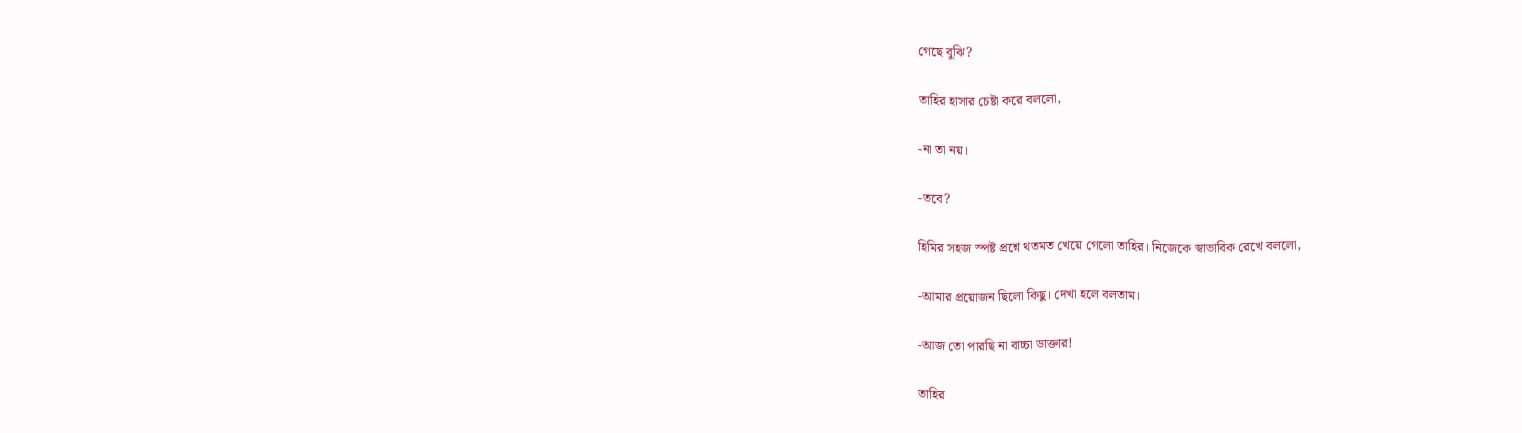গেছে বুঝি?

তাহির হাসার চেষ্টা করে বললো,

-না তা নয়।

-তবে?

হিমির সহজ স্পষ্ট প্রশ্নে থতমত খেয়ে গেলো তাহির। নিজেকে স্বাভাবিক রেখে বললো,

-আমার প্রয়োজন ছিলো কিছু। দেখা হলে বলতাম।

-আজ তো পারছি না বাচ্চা ডাক্তার!

তাহির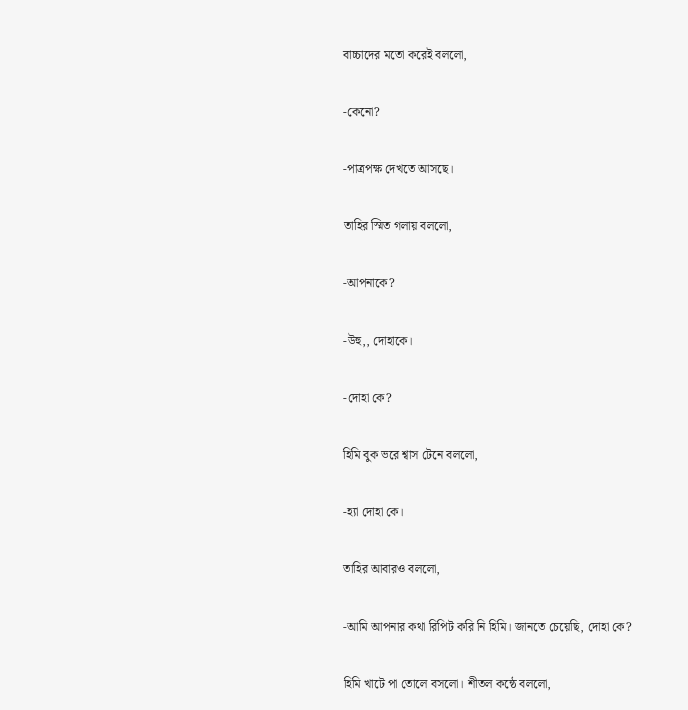বাচ্চাদের মতো করেই বললো,

-কেনো?

-পাত্রপক্ষ দেখতে আসছে।

তাহির স্মিত গলায় বললো,

-আপনাকে?

-উহু,, দোহাকে।

-দোহা কে?

হিমি বুক ভরে শ্বাস টেনে বললো,

-হ্যা দোহা কে।

তাহির আবার‌ও বললো,

-আমি আপনার কথা রিপিট করি নি হিমি। জানতে চেয়েছি, দোহা কে?

হিমি খাটে পা তোলে বসলো। শীতল কন্ঠে বললো,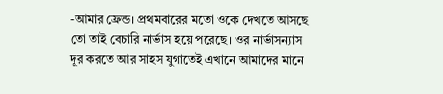-আমার ফ্রেন্ড। প্রথমবারের মতো ওকে দেখতে আসছে তো তাই বেচারি নার্ভাস হয়ে পরেছে। ওর নার্ভাসন্যাস দূর করতে আর সাহস যুগাতেই এখানে আমাদের মানে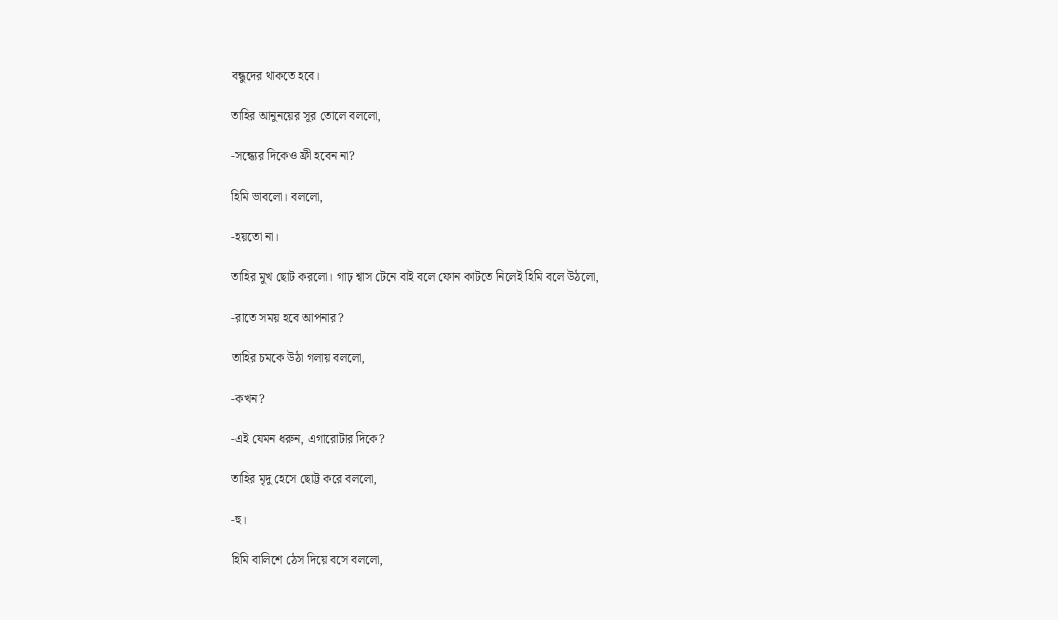বন্ধুদের থাকতে হবে।

তাহির আনুনয়ের সূর তোলে বললো,

-সন্ধ্যের দিকেও ফ্রী হবেন না?

হিমি ভাবলো। বললো,

-হয়তো না।

তাহির মুখ ছোট করলো। গাঢ় শ্বাস টেনে বাই বলে ফোন কাটতে নিলেই হিমি বলে উঠলো,

-রাতে সময় হবে আপনার?

তাহির চমকে উঠা গলায় বললো,

-কখন?

-এই যেমন ধরুন, এগারোটার দিকে?

তাহির মৃদু হেসে ছোট্ট করে বললো,

-হু।

হিমি বালিশে ঠেস দিয়ে বসে বললো,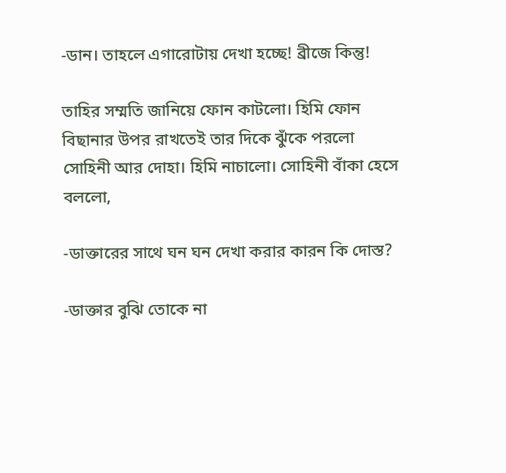-ডান। তাহলে এগারোটায় দেখা হচ্ছে! ব্রীজে কিন্তু!

তাহির সম্মতি জানিয়ে ফোন কাটলো। হিমি ফোন বিছানার উপর রাখতেই তার দিকে ঝুঁকে পরলো সোহিনী আর দোহা। হিমি নাচালো। সোহিনী বাঁকা হেসে বললো,

-ডাক্তারের সাথে ঘন ঘন দেখা করার কারন কি দোস্ত?

-ডাক্তার বুঝি তোকে না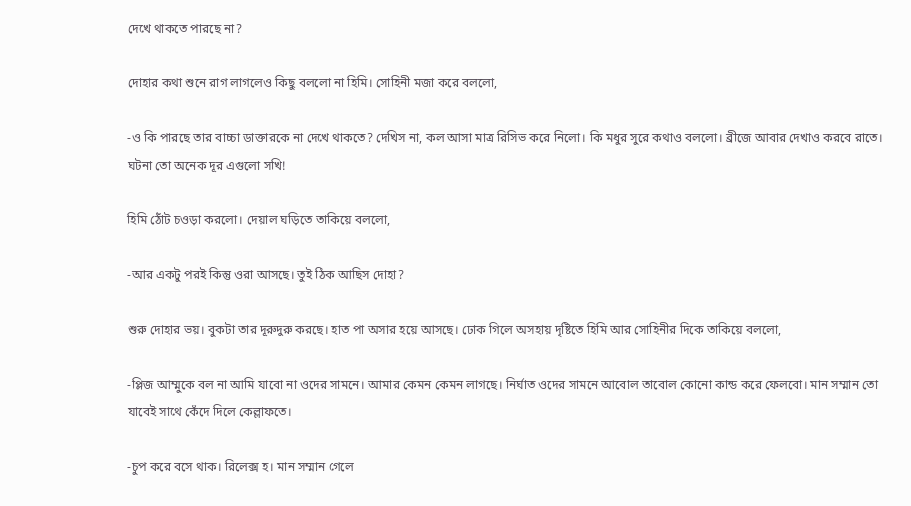দেখে থাকতে পারছে না?

দোহার কথা শুনে রাগ লাগলেও কিছু বললো না হিমি। সোহিনী মজা করে বললো,

-ও কি পারছে তার বাচ্চা ডাক্তারকে না দেখে থাকতে? দেখিস না, কল আসা মাত্র রিসিভ করে নিলো। কি মধুর সুরে কথাও বললো। ব্রীজে আবার দেখাও করবে রাতে। ঘটনা তো অনেক দূর এগুলো সখি!

হিমি ঠোঁট চ‌ওড়া করলো। দেয়াল ঘড়িতে তাকিয়ে বললো,

-আর একটু পর‌ই কিন্তু ওরা আসছে। তুই ঠিক আছিস দোহা?

শুরু দোহার ভয়। বুকটা তার দূরুদুরু করছে। হাত পা অসার হয়ে আসছে। ঢোক গিলে অসহায় দৃষ্টিতে হিমি আর সোহিনীর দিকে তাকিয়ে বললো,

-প্লিজ আম্মুকে বল না আমি যাবো না ওদের সামনে। আমার কেমন কেমন লাগছে। নির্ঘাত ওদের সামনে আবোল তাবোল কোনো কান্ড করে ফেলবো। মান সম্মান তো যাবেই সাথে কেঁদে দিলে কেল্লাফতে।

-চুপ করে বসে থাক। রিলেক্স হ। মান সম্মান গেলে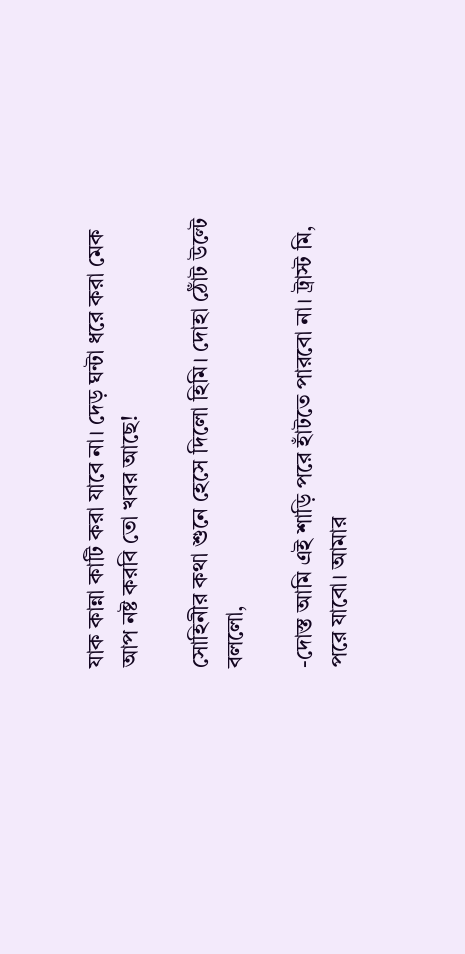যাক কান্না কাটি করা যাবে না। দেড় ঘন্টা ধরে করা মেক আপ নষ্ট করবি তো খবর আছে!

সোহিনীর কথা শুনে হেসে দিলো হিমি। দোহা ঠোঁট উল্টে বললো,

-দোস্ত আমি এই শাড়ি পরে হাঁটতে পারবো না। ট্রাস্ট মি, পরে যাবো। আমার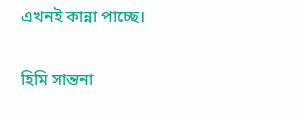এখন‌ই কান্না পাচ্ছে।

হিমি সান্তনা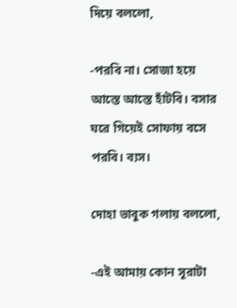দিয়ে বললো,

-পরবি না। সোজা হয়ে আস্তে আস্তে হাঁটবি। বসার ঘরে গিয়েই সোফায় বসে পরবি। ব্যস।

দোহা ভাবুক গলায় বললো,

-এই আমায় কোন সূরাটা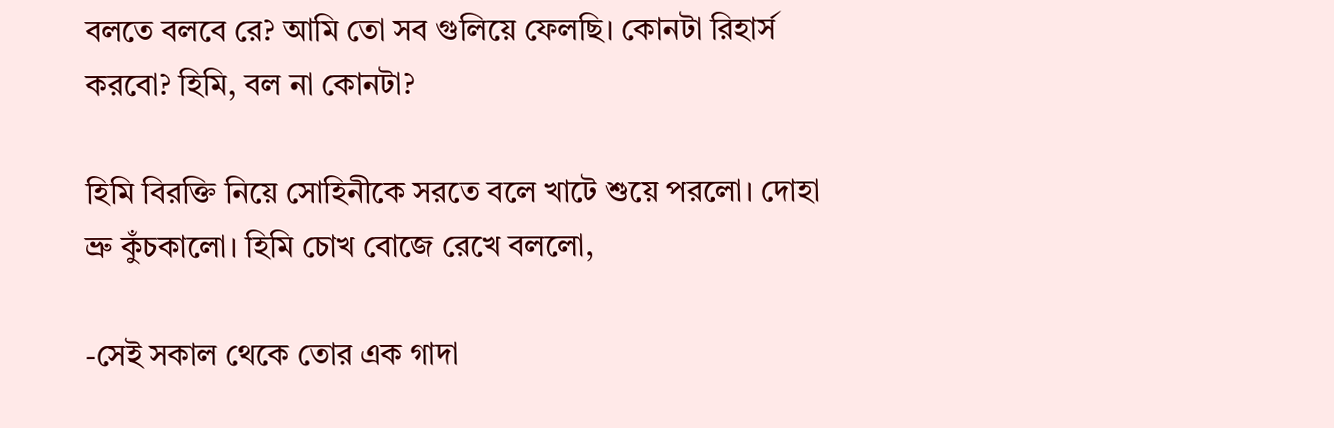বলতে বলবে রে? আমি তো সব গুলিয়ে ফেলছি। কোনটা রিহার্স করবো? হিমি, বল না কোনটা?

হিমি বিরক্তি নিয়ে সোহিনীকে সরতে বলে খাটে শুয়ে পরলো। দোহা ভ্রু কুঁচকালো। হিমি চোখ বোজে রেখে বললো,

-সেই সকাল থেকে তোর এক গাদা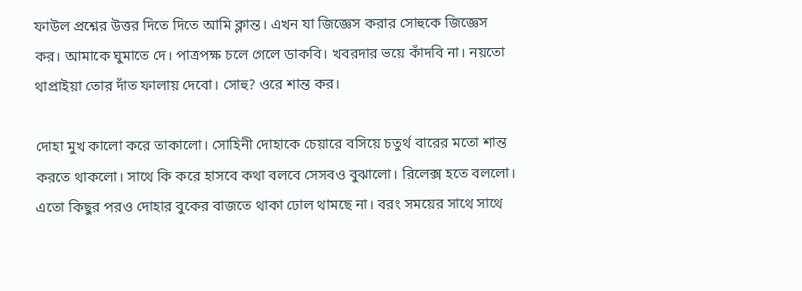ফাউল প্রশ্নের উত্তর দিতে দিতে আমি ক্লান্ত। এখন যা জিজ্ঞেস করার সোহুকে জিজ্ঞেস কর। আমাকে ঘুমাতে দে। পাত্রপক্ষ চলে গেলে ডাকবি। খবরদার ভয়ে কাঁদবি না। নয়তো থাপ্রাইয়া তোর দাঁত ফালায় দেবো। সোহু? ওরে শান্ত কর।

দোহা মুখ কালো করে তাকালো। সোহিনী দোহাকে চেয়ারে বসিয়ে চতুর্থ বারের মতো শান্ত করতে থাকলো। সাথে কি করে হাসবে কথা বলবে সেসব‌ও বুঝালো। রিলেক্স হতে বললো। এতো কিছুর‌ প‌র‌ও দোহার বুকের বাজতে থাকা ঢোল থামছে না। বরং সময়ের সাথে সাথে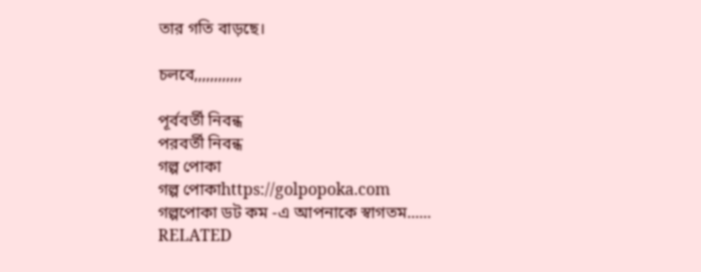তার গতি বাড়ছে।

চলবে,,,,,,,,,,,,

পূর্ববর্তী নিবন্ধ
পরবর্তী নিবন্ধ
গল্প পোকা
গল্প পোকাhttps://golpopoka.com
গল্পপোকা ডট কম -এ আপনাকে স্বাগতম......
RELATED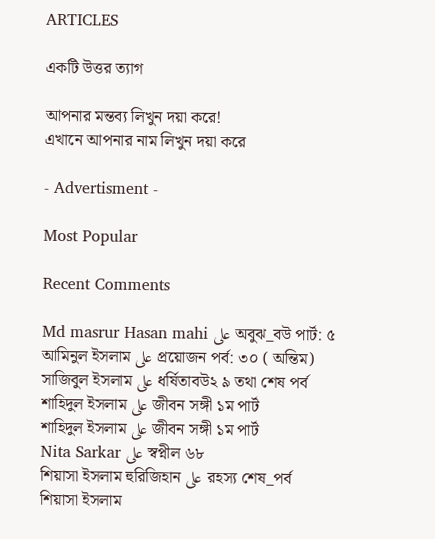ARTICLES

একটি উত্তর ত্যাগ

আপনার মন্তব্য লিখুন দয়া করে!
এখানে আপনার নাম লিখুন দয়া করে

- Advertisment -

Most Popular

Recent Comments

Md masrur Hasan mahi على অবুঝ_বউ পার্ট: ৫
আমিনুল ইসলাম على প্রয়োজন পর্ব: ৩০ ( অন্তিম)
সাজিবুল ইসলাম على ধর্ষিতাবউ২ ৯ তথা শেষ পর্ব
শাহিদুল ইসলাম على জীবন সঙ্গী ১ম পার্ট
শাহিদুল ইসলাম على জীবন সঙ্গী ১ম পার্ট
Nita Sarkar على স্বপ্নীল ৬৮
শিয়াসা ইসলাম হুরিজিহান على রহস্য শেষ_পর্ব
শিয়াসা ইসলাম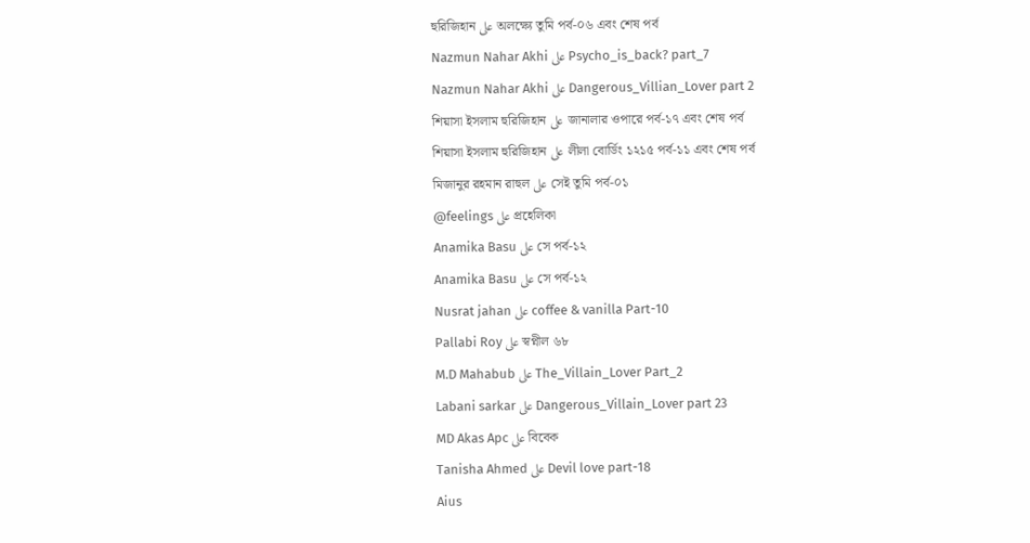হুরিজিহান على অলক্ষ্যে তুমি পর্ব-০৬ এবং শেষ পর্ব
Nazmun Nahar Akhi على Psycho_is_back? part_7
Nazmun Nahar Akhi على Dangerous_Villian_Lover part 2
শিয়াসা ইসলাম হুরিজিহান على জানালার ওপারে পর্ব-১৭ এবং শেষ পর্ব
শিয়াসা ইসলাম হুরিজিহান على লীলা বোর্ডিং ১২১৫ পর্ব-১১ এবং শেষ পর্ব
মিজানুর রহমান রাহুল على সেই তুমি পর্ব-০১
@feelings على প্রহেলিকা
Anamika Basu على সে পর্ব-১২
Anamika Basu على সে পর্ব-১২
Nusrat jahan على coffee & vanilla Part-10
Pallabi Roy على স্বপ্নীল ৬৮
M.D Mahabub على The_Villain_Lover Part_2
Labani sarkar على Dangerous_Villain_Lover part 23
MD Akas Apc على বিবেক
Tanisha Ahmed على Devil love part-18
Aius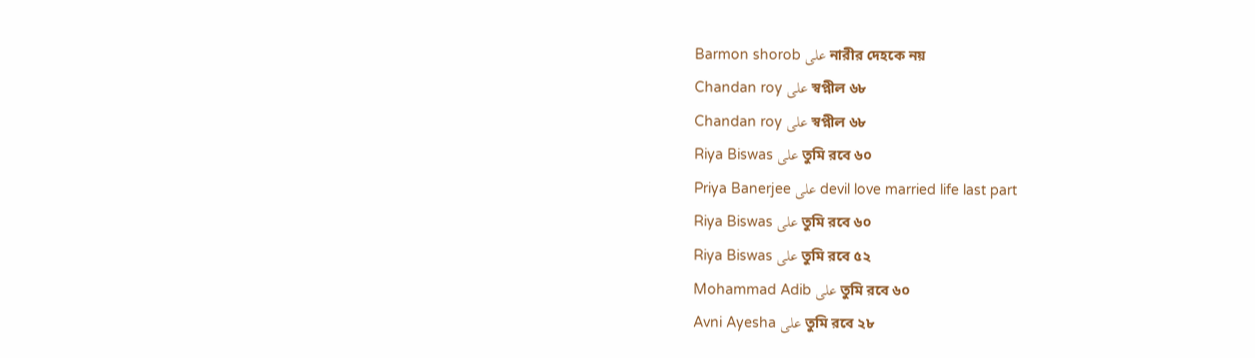Barmon shorob على নারীর দেহকে নয়
Chandan roy على স্বপ্নীল ৬৮
Chandan roy على স্বপ্নীল ৬৮
Riya Biswas على তুমি রবে ৬০
Priya Banerjee على devil love married life last part
Riya Biswas على তুমি রবে ৬০
Riya Biswas على তুমি রবে ৫২
Mohammad Adib على তুমি রবে ৬০
Avni Ayesha على তুমি রবে ২৮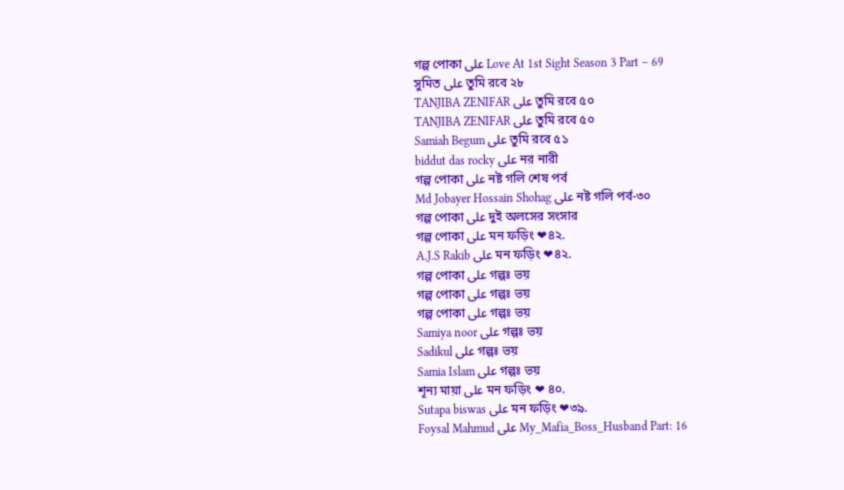গল্প পোকা على Love At 1st Sight Season 3 Part – 69
সুমিত على তুমি রবে ২৮
TANJIBA ZENIFAR على তুমি রবে ৫০
TANJIBA ZENIFAR على তুমি রবে ৫০
Samiah Begum على তুমি রবে ৫১
biddut das rocky على নর নারী
গল্প পোকা على নষ্ট গলি শেষ পর্ব
Md Jobayer Hossain Shohag على নষ্ট গলি পর্ব-৩০
গল্প পোকা على দুই অলসের সংসার
গল্প পোকা على মন ফড়িং ❤৪২.
A.J.S Rakib على মন ফড়িং ❤৪২.
গল্প পোকা على গল্পঃ ভয়
গল্প পোকা على গল্পঃ ভয়
গল্প পোকা على গল্পঃ ভয়
Samiya noor على গল্পঃ ভয়
Sadikul على গল্পঃ ভয়
Samia Islam على গল্পঃ ভয়
শূন্য মায়া على মন ফড়িং ❤ ৪০.
Sutapa biswas على মন ফড়িং ❤৩৯.
Foysal Mahmud على My_Mafia_Boss_Husband Part: 16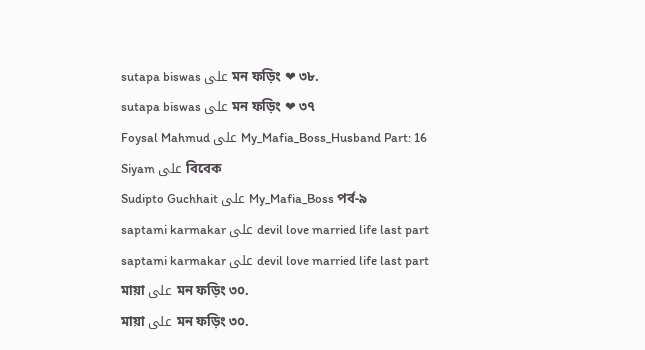sutapa biswas على মন ফড়িং ❤ ৩৮.
sutapa biswas على মন ফড়িং ❤ ৩৭
Foysal Mahmud على My_Mafia_Boss_Husband Part: 16
Siyam على বিবেক
Sudipto Guchhait على My_Mafia_Boss পর্ব-৯
saptami karmakar على devil love married life last part
saptami karmakar على devil love married life last part
মায়া على মন ফড়িং ৩০.
মায়া على মন ফড়িং ৩০.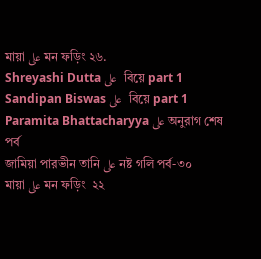মায়া على মন ফড়িং ২৬.
Shreyashi Dutta على  বিয়ে part 1
Sandipan Biswas على  বিয়ে part 1
Paramita Bhattacharyya على অনুরাগ শেষ পর্ব
জামিয়া পারভীন তানি على নষ্ট গলি পর্ব-৩০
মায়া على মন ফড়িং  ২২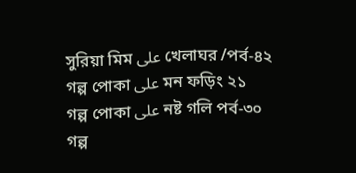সুরিয়া মিম على খেলাঘর /পর্ব-৪২
গল্প পোকা على মন ফড়িং ২১
গল্প পোকা على নষ্ট গলি পর্ব-৩০
গল্প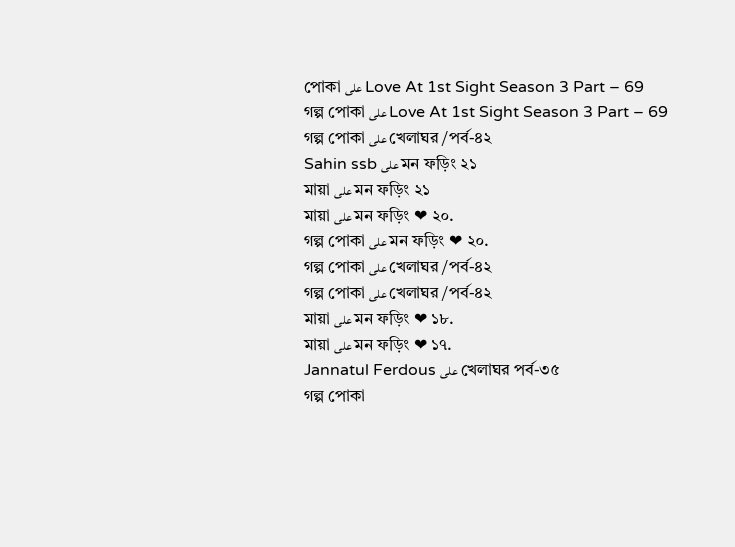পোকা على Love At 1st Sight Season 3 Part – 69
গল্প পোকা على Love At 1st Sight Season 3 Part – 69
গল্প পোকা على খেলাঘর /পর্ব-৪২
Sahin ssb على মন ফড়িং ২১
মায়া على মন ফড়িং ২১
মায়া على মন ফড়িং ❤ ২০.
গল্প পোকা على মন ফড়িং ❤ ২০.
গল্প পোকা على খেলাঘর /পর্ব-৪২
গল্প পোকা على খেলাঘর /পর্ব-৪২
মায়া على মন ফড়িং ❤ ১৮.
মায়া على মন ফড়িং ❤ ১৭.
Jannatul Ferdous على খেলাঘর পর্ব-৩৫
গল্প পোকা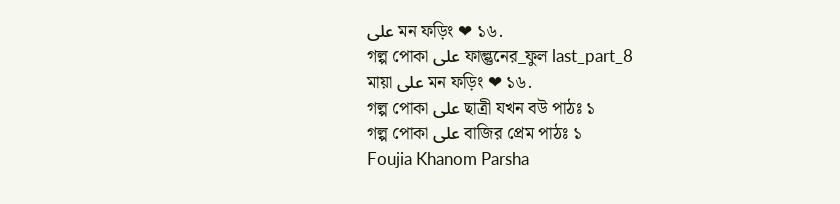على মন ফড়িং ❤ ১৬.
গল্প পোকা على ফাল্গুনের_ফুল last_part_8
মায়া على মন ফড়িং ❤ ১৬.
গল্প পোকা على ছাত্রী যখন বউ পাঠঃ ১
গল্প পোকা على বাজির প্রেম পাঠঃ ১
Foujia Khanom Parsha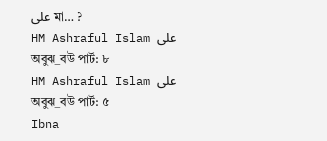على মা… ?
HM Ashraful Islam على অবুঝ_বউ পার্ট: ৮
HM Ashraful Islam على অবুঝ_বউ পার্ট: ৫
Ibna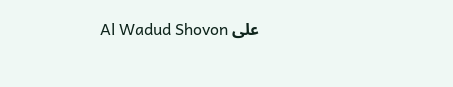Al Wadud Shovon على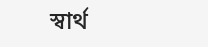স্বার্থ